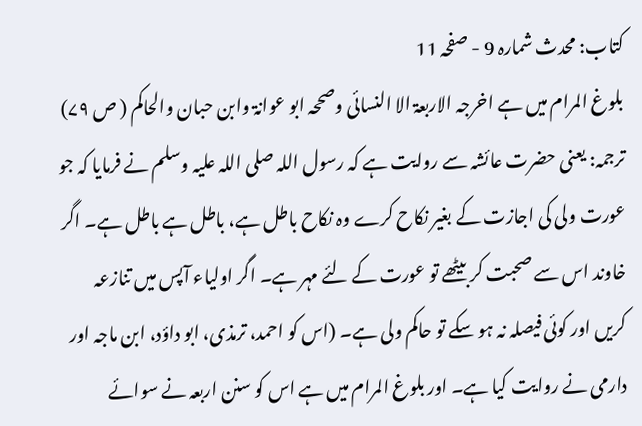کتاب: محدث شمارہ 9 - صفحہ 11
بلوغ المرام میں ہے اخرجہ الاربعۃ الا النسائی وصححہ ابو عوانۃ وابن حبان والحاکم ( ص ۷۹)
ترجمہ: یعنی حضرت عائشہ سے روایت ہے کہ رسول اللہ صلی اللہ علیہ وسلم نے فرمایا کہ جو عورت ولی کی اجازت کے بغیر نکاح کرے وہ نکاح باطل ہے، باطل ہے باطل ہے۔ اگر خاوند اس سے صحبت کر بیٹھے تو عورت کے لئے مہر ہے۔ اگر اولیاء آپس میں تنازعہ کریں اور کوئی فیصلہ نہ ہو سکے تو حاکم ولی ہے۔ (اس کو احمد، ترمذی، ابو داؤد، ابن ماجہ اور دارمی نے روایت کیا ہے۔ اور بلوغ المرام میں ہے اس کو سنن اربعہ نے سوائے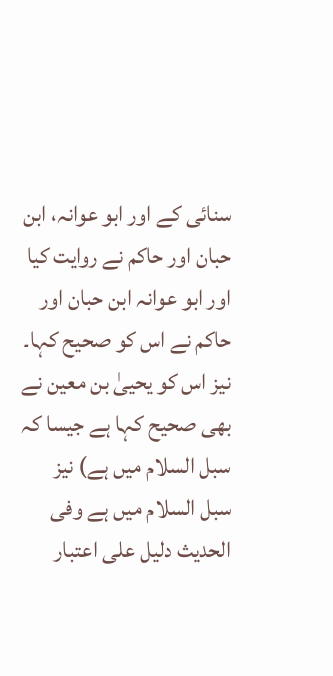سنائی کے اور ابو عوانہ، ابن حبان اور حاکم نے روایت کیا اور ابو عوانہ ابن حبان اور حاکم نے اس کو صحیح کہا۔ نیز اس کو یحییٰ بن معین نے بھی صحیح کہا ہے جیسا کہ سبل السلام میں ہے) نیز سبل السلام میں ہے وفی الحدیث دلیل علی اعتبار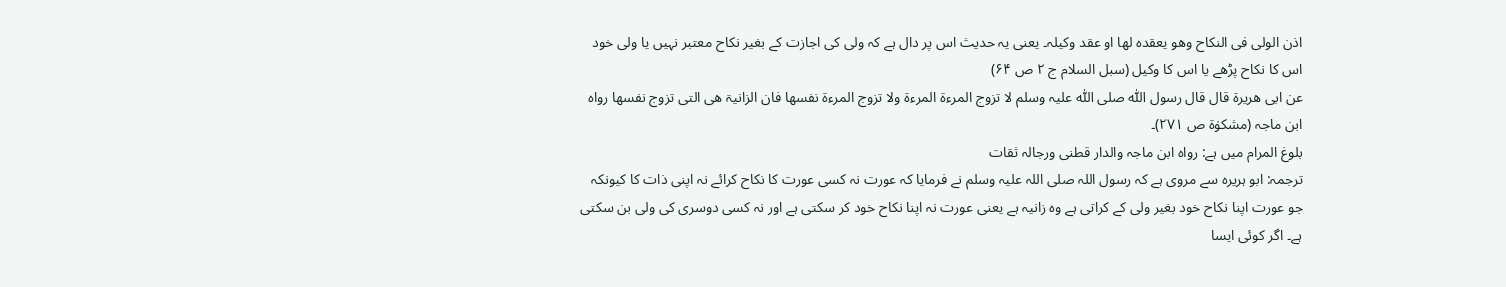اذن الولی فی النکاح وھو یعقدہ لھا او عقد وکیلہ۔ یعنی یہ حدیث اس پر دال ہے کہ ولی کی اجازت کے بغیر نکاح معتبر نہیں یا ولی خود اس کا نکاح پڑھے یا اس کا وکیل (سبل السلام ج ۲ ص ۶۴)
عن ابی ھریرۃ قال قال رسول اللّٰه صلی اللّٰه علیہ وسلم لا تزوج المرءۃ المرءۃ ولا تزوج المرءۃ نفسھا فان الزانیۃ ھی التی تزوج نفسھا رواہ ابن ماجہ (مشکوٰۃ ص ۲۷۱)۔
بلوغ المرام میں ہے: رواہ ابن ماجہ والدار قطنی ورجالہ ثقات
ترجمہ: ابو ہریرہ سے مروی ہے کہ رسول اللہ صلی اللہ علیہ وسلم نے فرمایا کہ عورت نہ کسی عورت کا نکاح کرائے نہ اپنی ذات کا کیونکہ جو عورت اپنا نکاح خود بغیر ولی کے کراتی ہے وہ زانیہ ہے یعنی عورت نہ اپنا نکاح خود کر سکتی ہے اور نہ کسی دوسری کی ولی بن سکتی ہے۔ اگر کوئی ایسا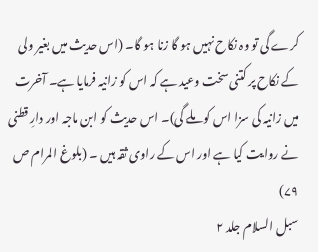کرے گی تو وہ نکاح نہیں ہو گا زنا ہو گا۔ (اس حدیث میں بغیر ولی کے نکاح پر کتنی سخت وعید ہے کہ اس کو زانیہ فرمایا ہے۔ آخرت میں زانیہ کی سزا اس کو ملے گی)۔ اس حدیث کو ابن ماجہ اور دارِ قطنی نے روایت کیا ہے اور اس کے راوی ثقہ ہیں ۔ (بلوغ المرام ص ۷۹)
سبل السلام جلد ۲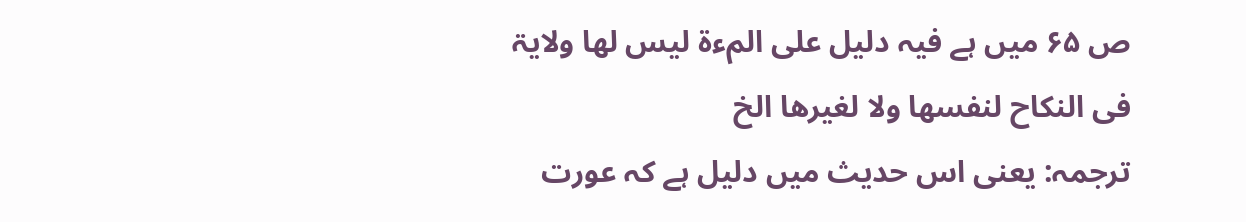ص ۶۵ میں ہے فیہ دلیل علی المءۃ لیس لھا ولایۃ فی النکاح لنفسھا ولا لغیرھا الخ
ترجمہ: یعنی اس حدیث میں دلیل ہے کہ عورت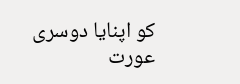کو اپنایا دوسری عورت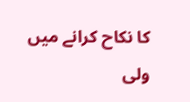کا نکاح کرانے میں ولی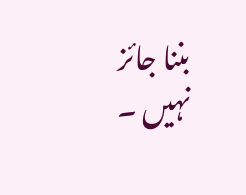بننا جائز نہیں ۔